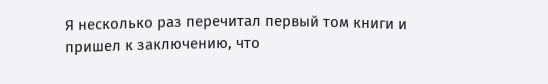Я несколько раз перечитал первый том книги и пришел к заключению, что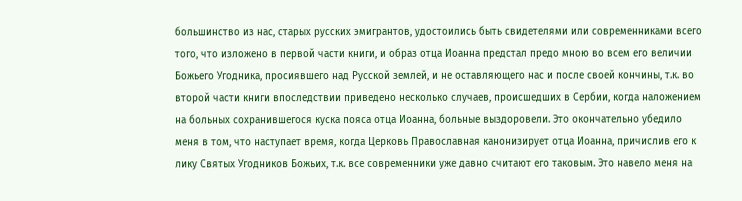большинство из нас, старых русских эмигрантов, удостоились быть свидетелями или современниками всего того, что изложено в первой части книги, и образ отца Иоанна предстал предо мною во всем его величии Божьего Угодника, просиявшего над Русской землей, и не оставляющего нас и после своей кончины, т.к. во второй части книги впоследствии приведено несколько случаев, происшедших в Сербии, когда наложением на больных сохранившегося куска пояса отца Иоанна, больные выздоровели. Это окончательно убедило меня в том, что наступает время, когда Церковь Православная канонизирует отца Иоанна, причислив его к лику Святых Угодников Божьих, т.к. все современники уже давно считают его таковым. Это навело меня на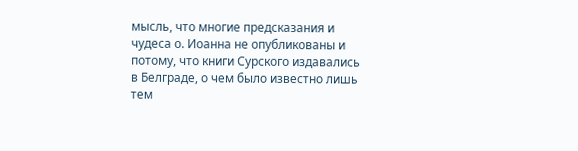мысль, что многие предсказания и чудеса о. Иоанна не опубликованы и потому, что книги Сурского издавались в Белграде, о чем было известно лишь тем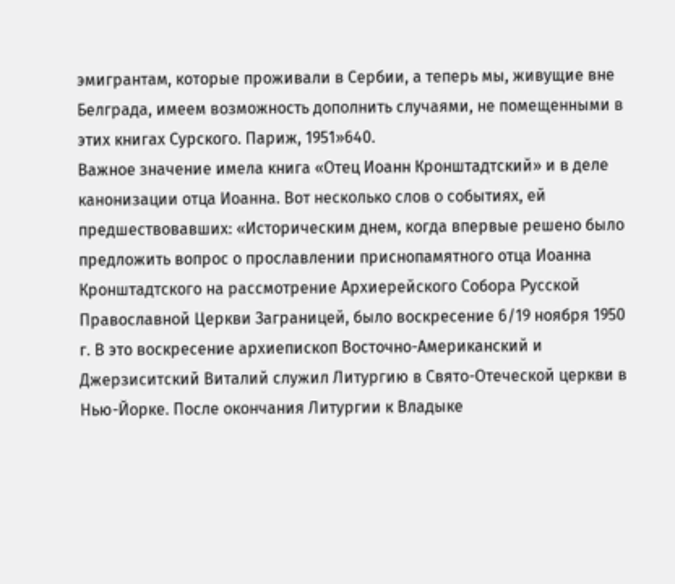эмигрантам, которые проживали в Сербии, а теперь мы, живущие вне Белграда, имеем возможность дополнить случаями, не помещенными в этих книгах Сурского. Париж, 1951»640.
Важное значение имела книга «Отец Иоанн Кронштадтский» и в деле канонизации отца Иоанна. Вот несколько слов о событиях, ей предшествовавших: «Историческим днем, когда впервые решено было предложить вопрос о прославлении приснопамятного отца Иоанна Кронштадтского на рассмотрение Архиерейского Собора Русской Православной Церкви Заграницей, было воскресение 6/19 ноября 1950 г. В это воскресение архиепископ Восточно-Американский и Джерзиситский Виталий служил Литургию в Свято-Отеческой церкви в Нью-Йорке. После окончания Литургии к Владыке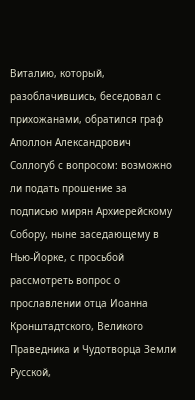Виталию, который, разоблачившись, беседовал с прихожанами, обратился граф Аполлон Александрович Соллогуб с вопросом: возможно ли подать прошение за подписью мирян Архиерейскому Собору, ныне заседающему в Нью-Йорке, с просьбой рассмотреть вопрос о прославлении отца Иоанна Кронштадтского, Великого Праведника и Чудотворца Земли Русской,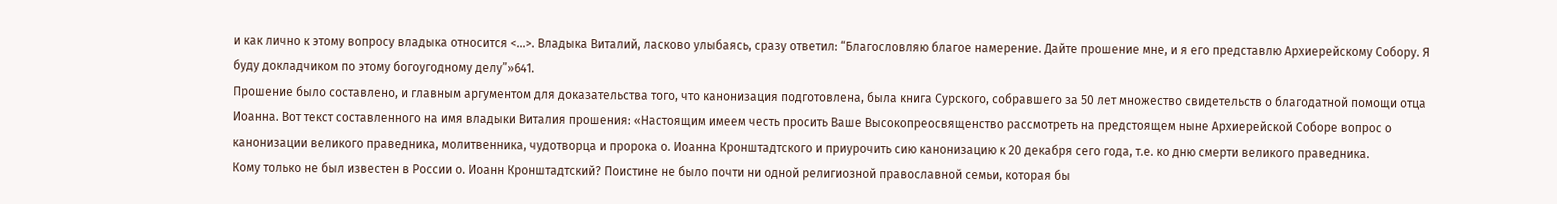и как лично к этому вопросу владыка относится <...>. Владыка Виталий, ласково улыбаясь, сразу ответил: “Благословляю благое намерение. Дайте прошение мне, и я его представлю Архиерейскому Собору. Я буду докладчиком по этому богоугодному делу”»641.
Прошение было составлено, и главным аргументом для доказательства того, что канонизация подготовлена, была книга Сурского, собравшего за 50 лет множество свидетельств о благодатной помощи отца Иоанна. Вот текст составленного на имя владыки Виталия прошения: «Настоящим имеем честь просить Ваше Высокопреосвященство рассмотреть на предстоящем ныне Архиерейской Соборе вопрос о канонизации великого праведника, молитвенника, чудотворца и пророка о. Иоанна Кронштадтского и приурочить сию канонизацию к 20 декабря сего года, т.е. ко дню смерти великого праведника.
Кому только не был известен в России о. Иоанн Кронштадтский? Поистине не было почти ни одной религиозной православной семьи, которая бы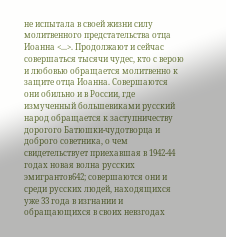не испытала в своей жизни силу молитвенного предстательства отца Иоанна <...>. Продолжают и сейчас совершаться тысячи чудес, кто с верою и любовью обращается молитвенно к защите отца Иоанна. Совершаются они обильно и в России, где измученный большевиками русский народ обращается к заступничеству дорогого Батюшки-чудотворца и доброго советника, о чем свидетельствует приехавшая в 1942-44 годах новая волна русских эмигрантов642; совершаются они и среди русских людей, находящихся уже 33 года в изгнании и обращающихся в своих невзгодах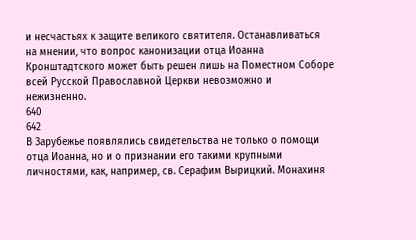и несчастьях к защите великого святителя. Останавливаться на мнении, что вопрос канонизации отца Иоанна Кронштадтского может быть решен лишь на Поместном Соборе всей Русской Православной Церкви невозможно и нежизненно.
640
642
В Зарубежье появлялись свидетельства не только о помощи отца Иоанна, но и о признании его такими крупными личностями, как, например, св. Серафим Вырицкий. Монахиня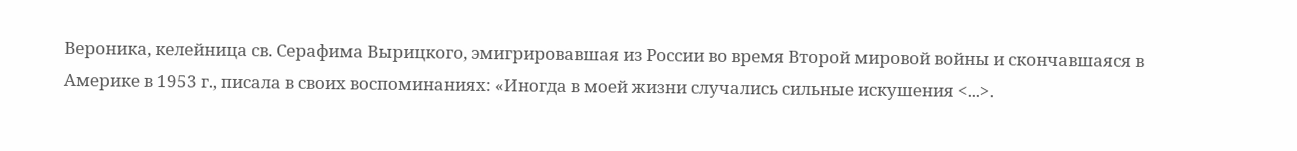Вероника, келейница св. Серафима Вырицкого, эмигрировавшая из России во время Второй мировой войны и скончавшаяся в Америке в 1953 г., писала в своих воспоминаниях: «Иногда в моей жизни случались сильные искушения <...>.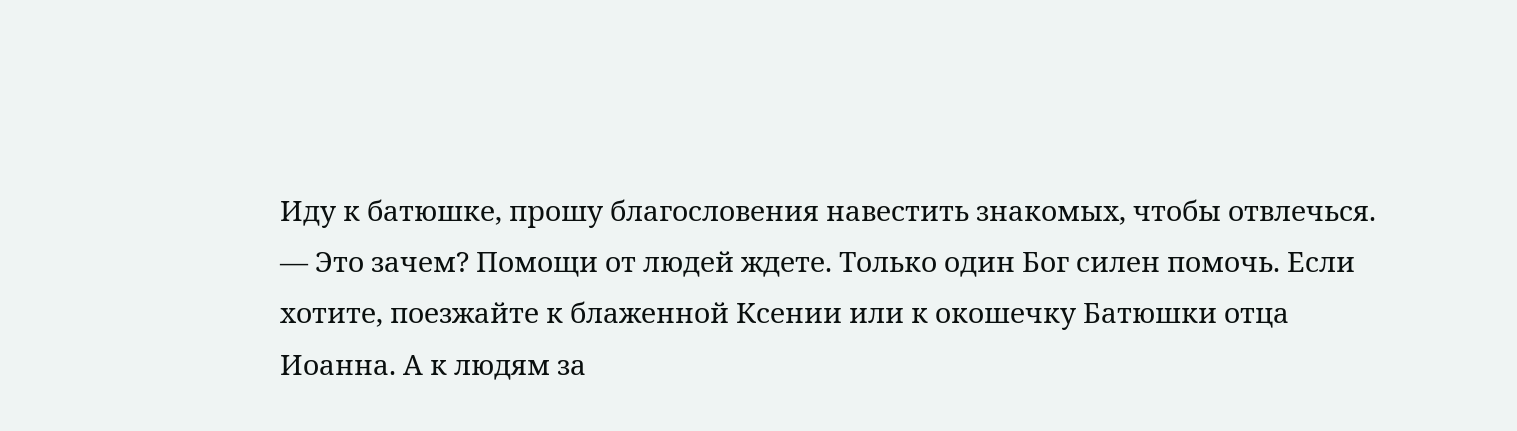Иду к батюшке, прошу благословения навестить знакомых, чтобы отвлечься. — Это зачем? Помощи от людей ждете. Только один Бог силен помочь. Если хотите, поезжайте к блаженной Ксении или к окошечку Батюшки отца Иоанна. А к людям за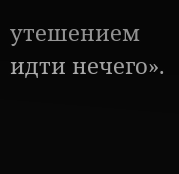утешением идти нечего».